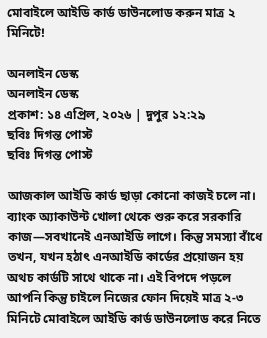মোবাইলে আইডি কার্ড ডাউনলোড করুন মাত্র ২ মিনিটে!

অনলাইন ডেস্ক
অনলাইন ডেস্ক
প্রকাশ: ১৪ এপ্রিল, ২০২৬ | দুপুর ১২:২৯
ছবিঃ দিগন্ত পোস্ট
ছবিঃ দিগন্ত পোস্ট

আজকাল আইডি কার্ড ছাড়া কোনো কাজই চলে না। ব্যাংক অ্যাকাউন্ট খোলা থেকে শুরু করে সরকারি কাজ—সবখানেই এনআইডি লাগে। কিন্তু সমস্যা বাঁধে তখন, যখন হঠাৎ এনআইডি কার্ডের প্রয়োজন হয় অথচ কার্ডটি সাথে থাকে না। এই বিপদে পড়লে আপনি কিন্তু চাইলে নিজের ফোন দিয়েই মাত্র ২-৩ মিনিটে মোবাইলে আইডি কার্ড ডাউনলোড করে নিতে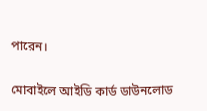পারেন।

মোবাইলে আইডি কার্ড ডাউনলোড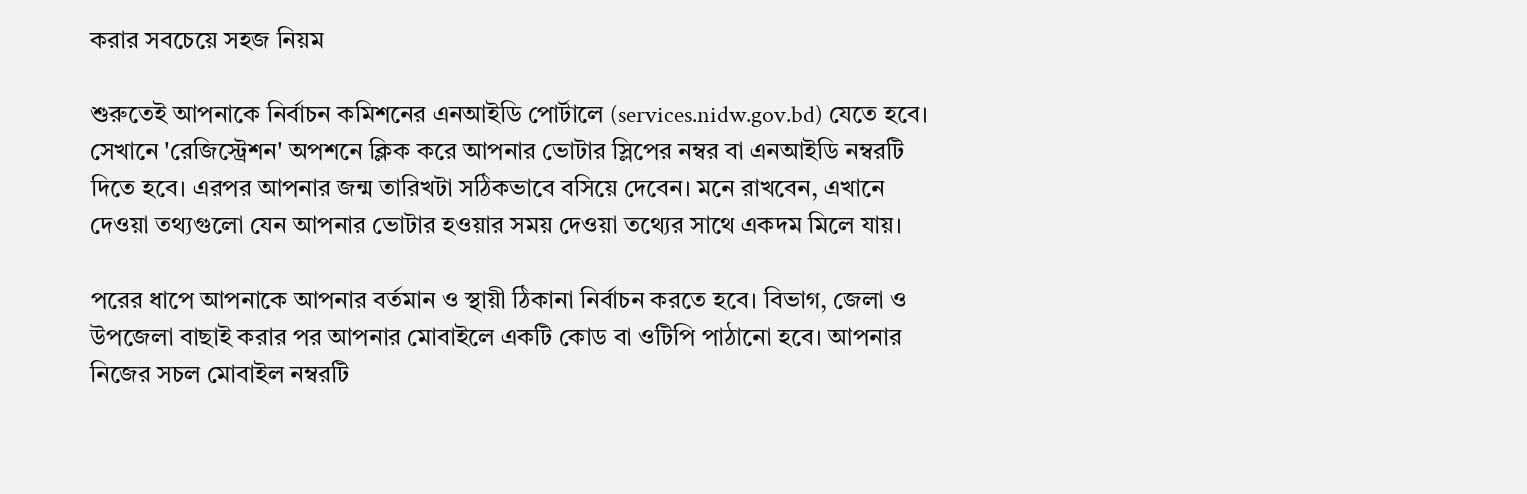করার সবচেয়ে সহজ নিয়ম

শুরুতেই আপনাকে নির্বাচন কমিশনের এনআইডি পোর্টালে (services.nidw.gov.bd) যেতে হবে। সেখানে 'রেজিস্ট্রেশন' অপশনে ক্লিক করে আপনার ভোটার স্লিপের নম্বর বা এনআইডি নম্বরটি দিতে হবে। এরপর আপনার জন্ম তারিখটা সঠিকভাবে বসিয়ে দেবেন। মনে রাখবেন, এখানে দেওয়া তথ্যগুলো যেন আপনার ভোটার হওয়ার সময় দেওয়া তথ্যের সাথে একদম মিলে যায়।

পরের ধাপে আপনাকে আপনার বর্তমান ও স্থায়ী ঠিকানা নির্বাচন করতে হবে। বিভাগ, জেলা ও উপজেলা বাছাই করার পর আপনার মোবাইলে একটি কোড বা ওটিপি পাঠানো হবে। আপনার নিজের সচল মোবাইল নম্বরটি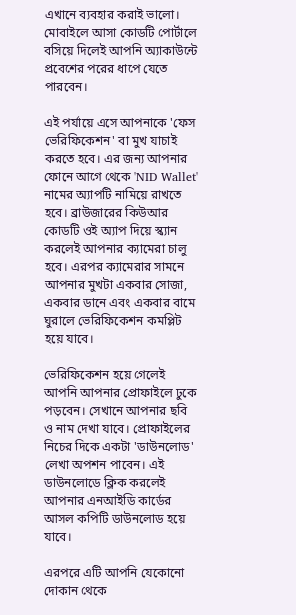এখানে ব্যবহার করাই ভালো। মোবাইলে আসা কোডটি পোর্টালে বসিয়ে দিলেই আপনি অ্যাকাউন্টে প্রবেশের পরের ধাপে যেতে পারবেন।

এই পর্যায়ে এসে আপনাকে 'ফেস ভেরিফিকেশন' বা মুখ যাচাই করতে হবে। এর জন্য আপনার ফোনে আগে থেকে 'NID Wallet' নামের অ্যাপটি নামিয়ে রাখতে হবে। ব্রাউজারের কিউআর কোডটি ওই অ্যাপ দিয়ে স্ক্যান করলেই আপনার ক্যামেরা চালু হবে। এরপর ক্যামেরার সামনে আপনার মুখটা একবার সোজা, একবার ডানে এবং একবার বামে ঘুরালে ভেরিফিকেশন কমপ্লিট হয়ে যাবে।

ভেরিফিকেশন হয়ে গেলেই আপনি আপনার প্রোফাইলে ঢুকে পড়বেন। সেখানে আপনার ছবি ও নাম দেখা যাবে। প্রোফাইলের নিচের দিকে একটা 'ডাউনলোড' লেখা অপশন পাবেন। এই ডাউনলোডে ক্লিক করলেই আপনার এনআইডি কার্ডের আসল কপিটি ডাউনলোড হয়ে যাবে।

এরপরে এটি আপনি যেকোনো দোকান থেকে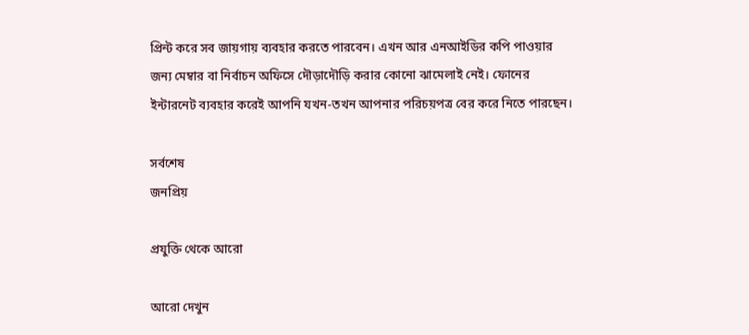প্রিন্ট করে সব জায়গায় ব্যবহার করতে পারবেন। এখন আর এনআইডির কপি পাওয়ার জন্য মেম্বার বা নির্বাচন অফিসে দৌড়াদৌড়ি করার কোনো ঝামেলাই নেই। ফোনের ইন্টারনেট ব্যবহার করেই আপনি যখন-তখন আপনার পরিচয়পত্র বের করে নিতে পারছেন।

সর্বশেষ
জনপ্রিয়

প্রযুক্তি থেকে আরো

আরো দেখুন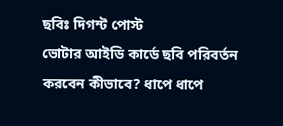ছবিঃ দিগন্ট পোস্ট
ভোটার আইডি কার্ডে ছবি পরিবর্তন করবেন কীভাবে? ধাপে ধাপে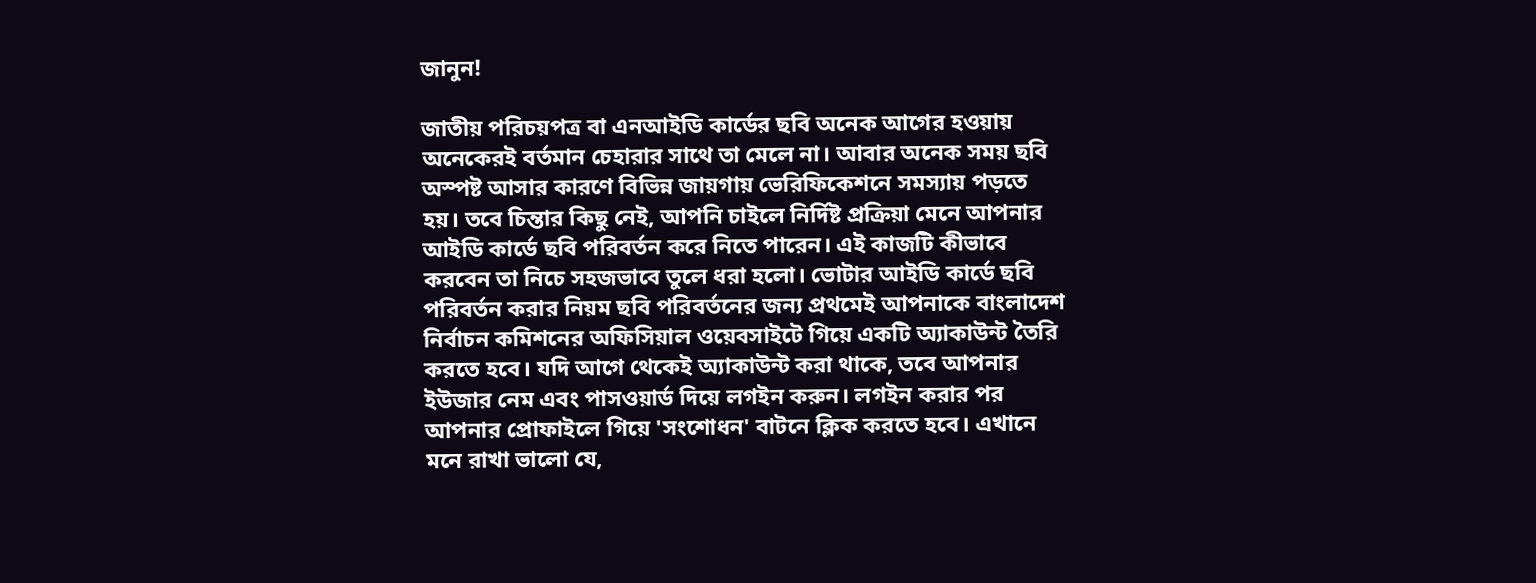জানুন!

জাতীয় পরিচয়পত্র বা এনআইডি কার্ডের ছবি অনেক আগের হওয়ায় অনেকেরই বর্তমান চেহারার সাথে তা মেলে না। আবার অনেক সময় ছবি অস্পষ্ট আসার কারণে বিভিন্ন জায়গায় ভেরিফিকেশনে সমস্যায় পড়তে হয়। তবে চিন্তার কিছু নেই, আপনি চাইলে নির্দিষ্ট প্রক্রিয়া মেনে আপনার আইডি কার্ডে ছবি পরিবর্তন করে নিতে পারেন। এই কাজটি কীভাবে করবেন তা নিচে সহজভাবে তুলে ধরা হলো। ভোটার আইডি কার্ডে ছবি পরিবর্তন করার নিয়ম ছবি পরিবর্তনের জন্য প্রথমেই আপনাকে বাংলাদেশ নির্বাচন কমিশনের অফিসিয়াল ওয়েবসাইটে গিয়ে একটি অ্যাকাউন্ট তৈরি করতে হবে। যদি আগে থেকেই অ্যাকাউন্ট করা থাকে, তবে আপনার ইউজার নেম এবং পাসওয়ার্ড দিয়ে লগইন করুন। লগইন করার পর আপনার প্রোফাইলে গিয়ে 'সংশোধন' বাটনে ক্লিক করতে হবে। এখানে মনে রাখা ভালো যে,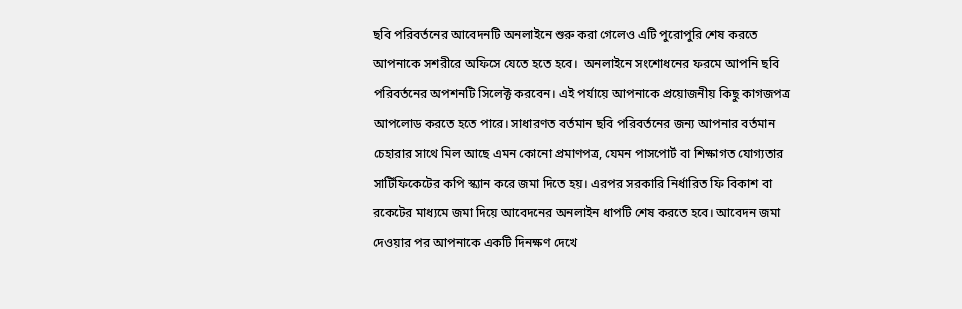ছবি পরিবর্তনের আবেদনটি অনলাইনে শুরু করা গেলেও এটি পুরোপুরি শেষ করতে আপনাকে সশরীরে অফিসে যেতে হতে হবে।  অনলাইনে সংশোধনের ফরমে আপনি ছবি পরিবর্তনের অপশনটি সিলেক্ট করবেন। এই পর্যায়ে আপনাকে প্রয়োজনীয় কিছু কাগজপত্র আপলোড করতে হতে পারে। সাধারণত বর্তমান ছবি পরিবর্তনের জন্য আপনার বর্তমান চেহারার সাথে মিল আছে এমন কোনো প্রমাণপত্র, যেমন পাসপোর্ট বা শিক্ষাগত যোগ্যতার সার্টিফিকেটের কপি স্ক্যান করে জমা দিতে হয়। এরপর সরকারি নির্ধারিত ফি বিকাশ বা রকেটের মাধ্যমে জমা দিয়ে আবেদনের অনলাইন ধাপটি শেষ করতে হবে। আবেদন জমা দেওয়ার পর আপনাকে একটি দিনক্ষণ দেখে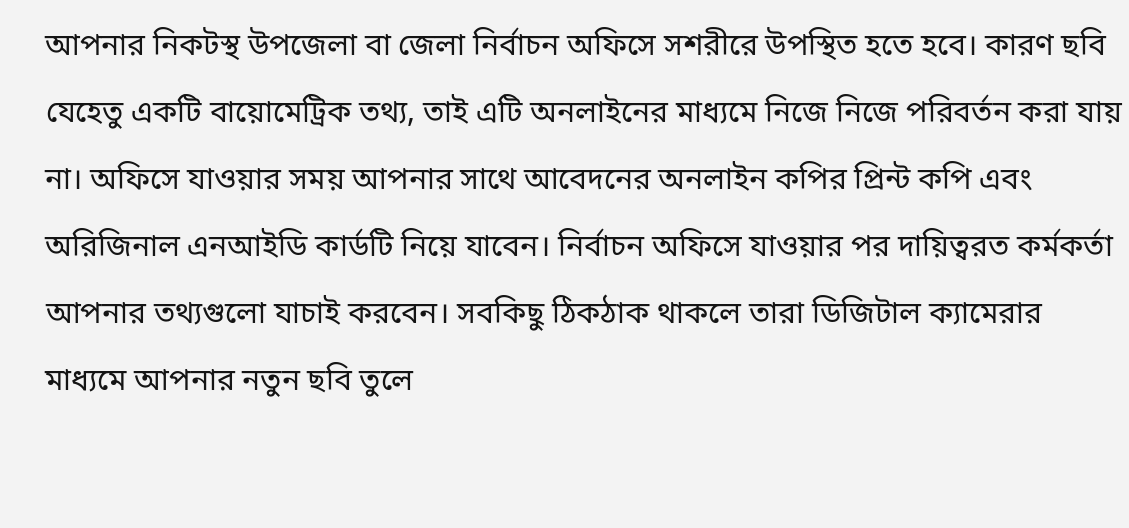আপনার নিকটস্থ উপজেলা বা জেলা নির্বাচন অফিসে সশরীরে উপস্থিত হতে হবে। কারণ ছবি যেহেতু একটি বায়োমেট্রিক তথ্য, তাই এটি অনলাইনের মাধ্যমে নিজে নিজে পরিবর্তন করা যায় না। অফিসে যাওয়ার সময় আপনার সাথে আবেদনের অনলাইন কপির প্রিন্ট কপি এবং অরিজিনাল এনআইডি কার্ডটি নিয়ে যাবেন। নির্বাচন অফিসে যাওয়ার পর দায়িত্বরত কর্মকর্তা আপনার তথ্যগুলো যাচাই করবেন। সবকিছু ঠিকঠাক থাকলে তারা ডিজিটাল ক্যামেরার মাধ্যমে আপনার নতুন ছবি তুলে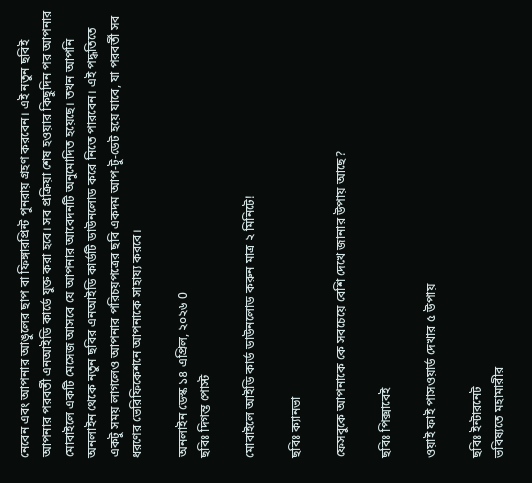নেবেন এবং আপনার আঙুলের ছাপ বা ফিঙ্গারপ্রিন্ট পুনরায় গ্রহণ করবেন। এই নতুন ছবিই আপনার পরবর্তী এনআইডি কার্ডে যুক্ত করা হবে। সব প্রক্রিয়া শেষ হওয়ার কিছুদিন পর আপনার মোবাইলে একটি মেসেজ আসবে যে আপনার আবেদনটি অনুমোদিত হয়েছে। তখন আপনি অনলাইন থেকে নতুন ছবির এনআইডি কার্ডটি ডাউনলোড করে নিতে পারবেন। এই পদ্ধতিতে একটু সময় লাগলেও আপনার পরিচয়পত্রের ছবি একদম আপ-টু-ডেট হয়ে যাবে, যা পরবর্তী সব ধরণের ভেরিফিকেশনে আপনাকে সাহায্য করবে।

অনলাইন ডেস্ক ১৪ এপ্রিল, ২০২৬ 0
ছবিঃ দিগন্ত পোস্ট

মোবাইলে আইডি কার্ড ডাউনলোড করুন মাত্র ২ মিনিটে!

ছবিঃ ক্যানভা

ফেসবুকে আপনাকে কে সবচেয়ে বেশি দেখে জানার উপায় আছে?

ছবিঃ পিক্সাবেই

ওয়াই ফাই পাসওয়ার্ড দেখার ৫ উপায়

ছবিঃ ইন্টারনেট
ভবিষ্যতে মহামারীর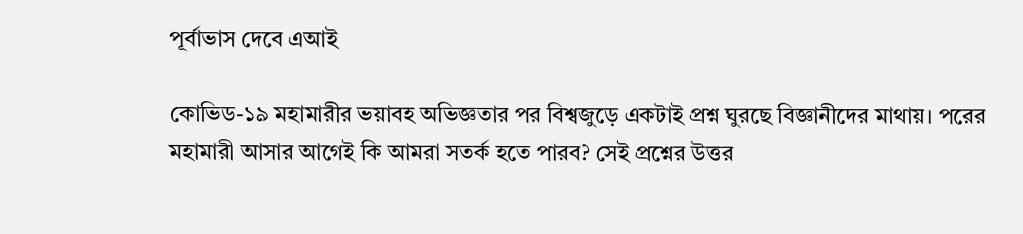পূর্বাভাস দেবে এআই

কোভিড-১৯ মহামারীর ভয়াবহ অভিজ্ঞতার পর বিশ্বজুড়ে একটাই প্রশ্ন ঘুরছে বিজ্ঞানীদের মাথায়। পরের মহামারী আসার আগেই কি আমরা সতর্ক হতে পারব? সেই প্রশ্নের উত্তর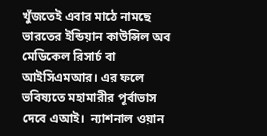খুঁজতেই এবার মাঠে নামছে ভারতের ইন্ডিয়ান কাউন্সিল অব মেডিকেল রিসার্চ বা আইসিএমআর। এর ফলে ভবিষ্যতে মহামারীর পূর্বাভাস দেবে এআই।  ন্যাশনাল ওয়ান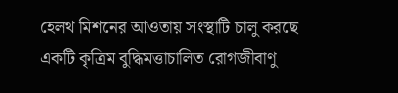হেলথ মিশনের আওতায় সংস্থাটি চালু করছে একটি কৃত্রিম বুদ্ধিমত্তাচালিত রোগজীবাণু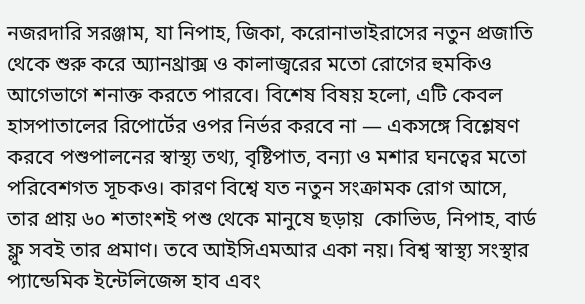নজরদারি সরঞ্জাম, যা নিপাহ, জিকা, করোনাভাইরাসের নতুন প্রজাতি থেকে শুরু করে অ্যানথ্রাক্স ও কালাজ্বরের মতো রোগের হুমকিও আগেভাগে শনাক্ত করতে পারবে। বিশেষ বিষয় হলো, এটি কেবল হাসপাতালের রিপোর্টের ওপর নির্ভর করবে না — একসঙ্গে বিশ্লেষণ করবে পশুপালনের স্বাস্থ্য তথ্য, বৃষ্টিপাত, বন্যা ও মশার ঘনত্বের মতো পরিবেশগত সূচকও। কারণ বিশ্বে যত নতুন সংক্রামক রোগ আসে, তার প্রায় ৬০ শতাংশই পশু থেকে মানুষে ছড়ায়  কোভিড, নিপাহ, বার্ড ফ্লু সবই তার প্রমাণ। তবে আইসিএমআর একা নয়। বিশ্ব স্বাস্থ্য সংস্থার প্যান্ডেমিক ইন্টেলিজেন্স হাব এবং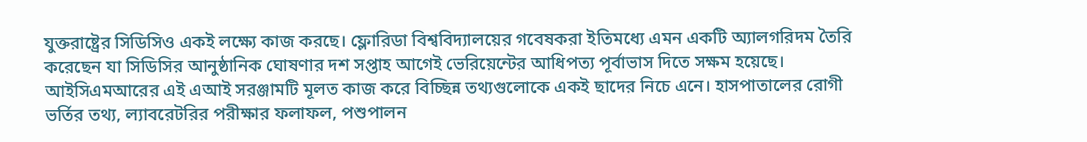যুক্তরাষ্ট্রের সিডিসিও একই লক্ষ্যে কাজ করছে। ফ্লোরিডা বিশ্ববিদ্যালয়ের গবেষকরা ইতিমধ্যে এমন একটি অ্যালগরিদম তৈরি করেছেন যা সিডিসির আনুষ্ঠানিক ঘোষণার দশ সপ্তাহ আগেই ভেরিয়েন্টের আধিপত্য পূর্বাভাস দিতে সক্ষম হয়েছে। আইসিএমআরের এই এআই সরঞ্জামটি মূলত কাজ করে বিচ্ছিন্ন তথ্যগুলোকে একই ছাদের নিচে এনে। হাসপাতালের রোগী ভর্তির তথ্য, ল্যাবরেটরির পরীক্ষার ফলাফল, পশুপালন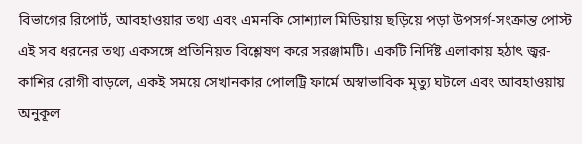বিভাগের রিপোর্ট, আবহাওয়ার তথ্য এবং এমনকি সোশ্যাল মিডিয়ায় ছড়িয়ে পড়া উপসর্গ-সংক্রান্ত পোস্ট এই সব ধরনের তথ্য একসঙ্গে প্রতিনিয়ত বিশ্লেষণ করে সরঞ্জামটি। একটি নির্দিষ্ট এলাকায় হঠাৎ জ্বর-কাশির রোগী বাড়লে, একই সময়ে সেখানকার পোলট্রি ফার্মে অস্বাভাবিক মৃত্যু ঘটলে এবং আবহাওয়ায় অনুকূল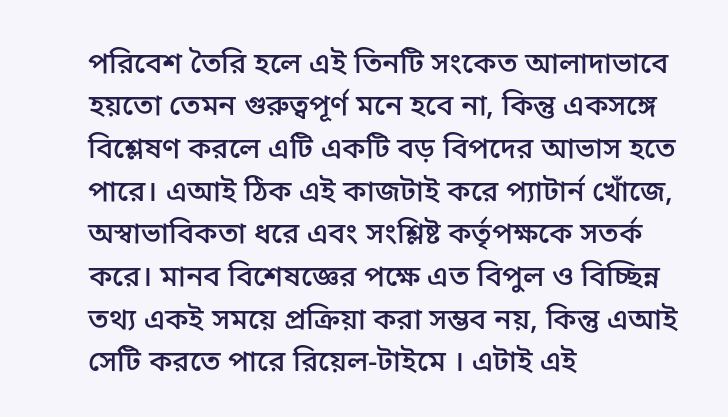পরিবেশ তৈরি হলে এই তিনটি সংকেত আলাদাভাবে হয়তো তেমন গুরুত্বপূর্ণ মনে হবে না, কিন্তু একসঙ্গে বিশ্লেষণ করলে এটি একটি বড় বিপদের আভাস হতে পারে। এআই ঠিক এই কাজটাই করে প্যাটার্ন খোঁজে, অস্বাভাবিকতা ধরে এবং সংশ্লিষ্ট কর্তৃপক্ষকে সতর্ক করে। মানব বিশেষজ্ঞের পক্ষে এত বিপুল ও বিচ্ছিন্ন তথ্য একই সময়ে প্রক্রিয়া করা সম্ভব নয়, কিন্তু এআই সেটি করতে পারে রিয়েল-টাইমে । এটাই এই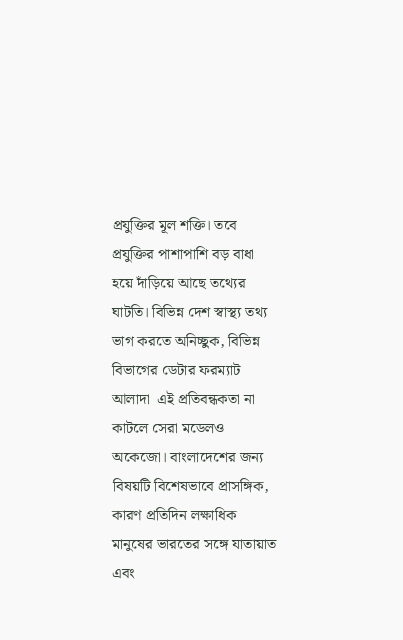প্রযুক্তির মূল শক্তি। তবে প্রযুক্তির পাশাপাশি বড় বাধা হয়ে দাঁড়িয়ে আছে তথ্যের ঘাটতি। বিভিন্ন দেশ স্বাস্থ্য তথ্য ভাগ করতে অনিচ্ছুক, বিভিন্ন বিভাগের ডেটার ফরম্যাট আলাদা  এই প্রতিবন্ধকতা না কাটলে সেরা মডেলও অকেজো। বাংলাদেশের জন্য বিষয়টি বিশেষভাবে প্রাসঙ্গিক, কারণ প্রতিদিন লক্ষাধিক মানুষের ভারতের সঙ্গে যাতায়াত এবং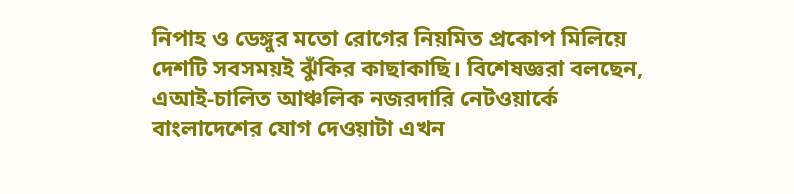নিপাহ ও ডেঙ্গুর মতো রোগের নিয়মিত প্রকোপ মিলিয়ে দেশটি সবসময়ই ঝুঁকির কাছাকাছি। বিশেষজ্ঞরা বলছেন, এআই-চালিত আঞ্চলিক নজরদারি নেটওয়ার্কে বাংলাদেশের যোগ দেওয়াটা এখন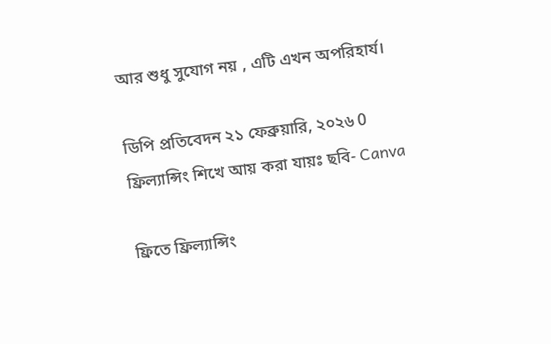আর শুধু সুযোগ নয় , এটি এখন অপরিহার্য।

ডিপি প্রতিবেদন ২১ ফেব্রুয়ারি, ২০২৬ 0
ফ্রিল্যান্সিং শিখে আয় করা যায়ঃ ছবি- Canva

ফ্রিতে ফ্রিল্যান্সিং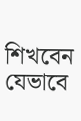শিখবেন যেভাবে